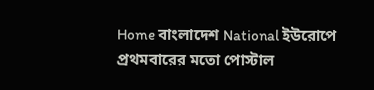Home বাংলাদেশ National ইউরোপে প্রথমবারের মতো পোস্টাল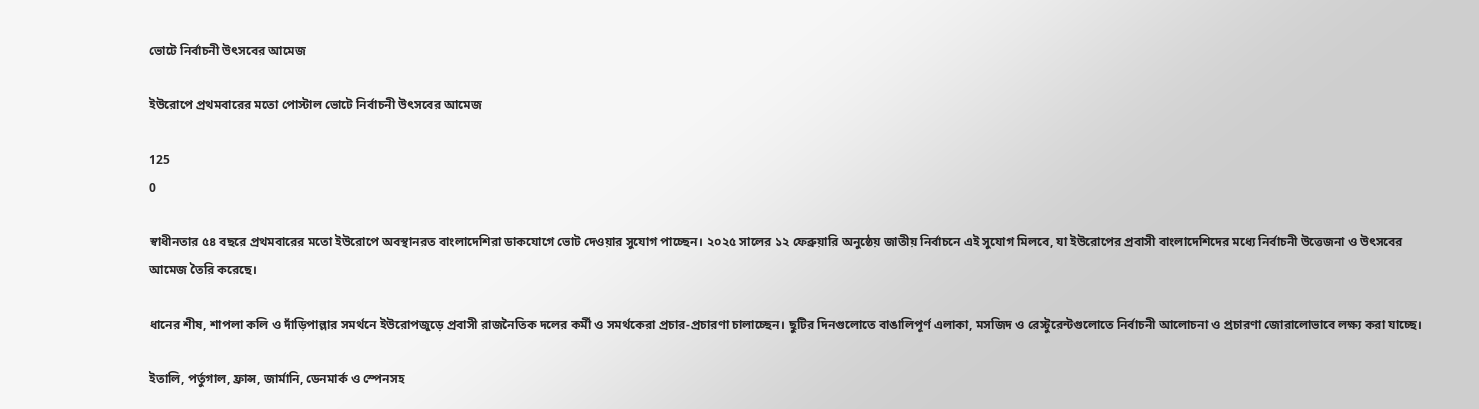ভোটে নির্বাচনী উৎসবের আমেজ

ইউরোপে প্রথমবারের মতো পোস্টাল ভোটে নির্বাচনী উৎসবের আমেজ

125
0

স্বাধীনতার ৫৪ বছরে প্রথমবারের মতো ইউরোপে অবস্থানরত বাংলাদেশিরা ডাকযোগে ভোট দেওয়ার সুযোগ পাচ্ছেন। ২০২৫ সালের ১২ ফেব্রুয়ারি অনুষ্ঠেয় জাতীয় নির্বাচনে এই সুযোগ মিলবে, যা ইউরোপের প্রবাসী বাংলাদেশিদের মধ্যে নির্বাচনী উত্তেজনা ও উৎসবের আমেজ তৈরি করেছে।

ধানের শীষ, শাপলা কলি ও দাঁড়িপাল্লার সমর্থনে ইউরোপজুড়ে প্রবাসী রাজনৈতিক দলের কর্মী ও সমর্থকেরা প্রচার-প্রচারণা চালাচ্ছেন। ছুটির দিনগুলোতে বাঙালিপূর্ণ এলাকা, মসজিদ ও রেস্টুরেন্টগুলোতে নির্বাচনী আলোচনা ও প্রচারণা জোরালোভাবে লক্ষ্য করা যাচ্ছে।

ইতালি, পর্তুগাল, ফ্রান্স, জার্মানি, ডেনমার্ক ও স্পেনসহ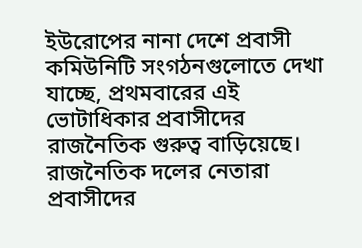ইউরোপের নানা দেশে প্রবাসী কমিউনিটি সংগঠনগুলোতে দেখা যাচ্ছে, প্রথমবারের এই ভোটাধিকার প্রবাসীদের রাজনৈতিক গুরুত্ব বাড়িয়েছে। রাজনৈতিক দলের নেতারা প্রবাসীদের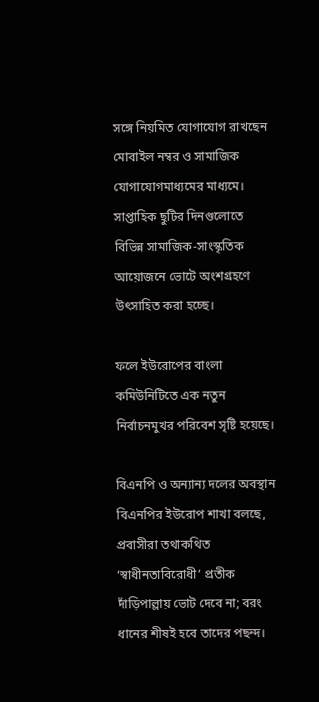সঙ্গে নিয়মিত যোগাযোগ রাখছেন মোবাইল নম্বর ও সামাজিক যোগাযোগমাধ্যমের মাধ্যমে। সাপ্তাহিক ছুটির দিনগুলোতে বিভিন্ন সামাজিক-সাংস্কৃতিক আয়োজনে ভোটে অংশগ্রহণে উৎসাহিত করা হচ্ছে।

ফলে ইউরোপের বাংলা কমিউনিটিতে এক নতুন নির্বাচনমুখর পরিবেশ সৃষ্টি হয়েছে।

বিএনপি ও অন্যান্য দলের অবস্থান
বিএনপির ইউরোপ শাখা বলছে, প্রবাসীরা তথাকথিত ‘স্বাধীনতাবিরোধী’ প্রতীক দাঁড়িপাল্লায় ভোট দেবে না; বরং ধানের শীষই হবে তাদের পছন্দ।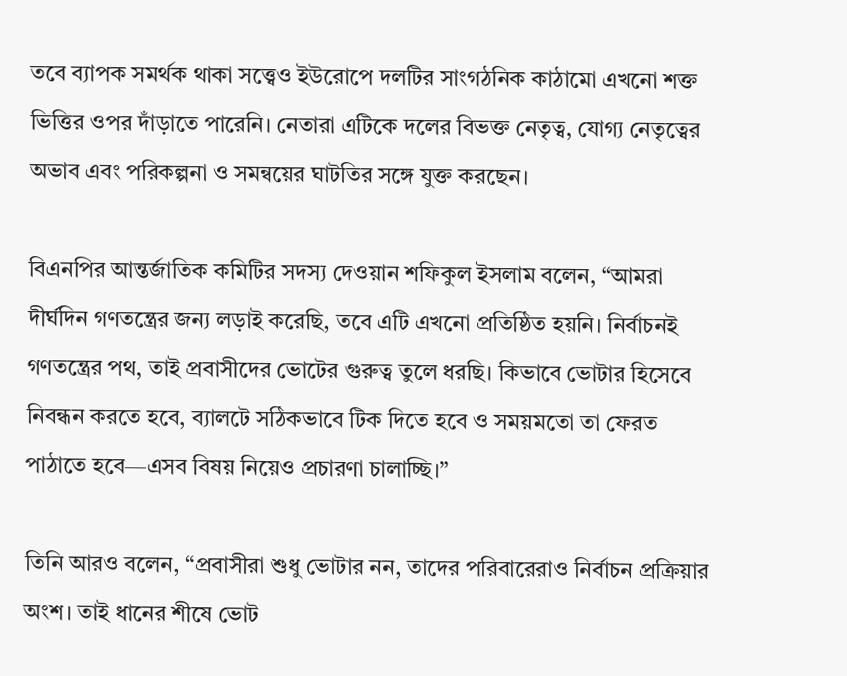তবে ব্যাপক সমর্থক থাকা সত্ত্বেও ইউরোপে দলটির সাংগঠনিক কাঠামো এখনো শক্ত ভিত্তির ওপর দাঁড়াতে পারেনি। নেতারা এটিকে দলের বিভক্ত নেতৃত্ব, যোগ্য নেতৃত্বের অভাব এবং পরিকল্পনা ও সমন্বয়ের ঘাটতির সঙ্গে যুক্ত করছেন।

বিএনপির আন্তর্জাতিক কমিটির সদস্য দেওয়ান শফিকুল ইসলাম বলেন, “আমরা দীর্ঘদিন গণতন্ত্রের জন্য লড়াই করেছি, তবে এটি এখনো প্রতিষ্ঠিত হয়নি। নির্বাচনই গণতন্ত্রের পথ, তাই প্রবাসীদের ভোটের গুরুত্ব তুলে ধরছি। কিভাবে ভোটার হিসেবে নিবন্ধন করতে হবে, ব্যালটে সঠিকভাবে টিক দিতে হবে ও সময়মতো তা ফেরত পাঠাতে হবে—এসব বিষয় নিয়েও প্রচারণা চালাচ্ছি।”

তিনি আরও বলেন, “প্রবাসীরা শুধু ভোটার নন, তাদের পরিবারেরাও নির্বাচন প্রক্রিয়ার অংশ। তাই ধানের শীষে ভোট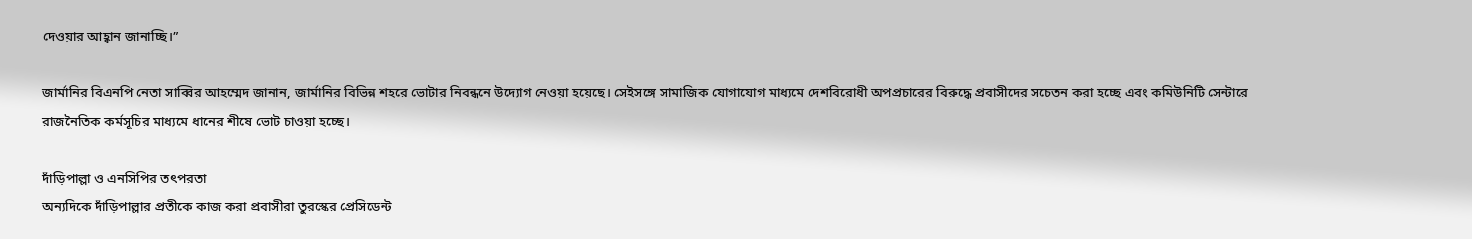দেওয়ার আহ্বান জানাচ্ছি।”

জার্মানির বিএনপি নেতা সাব্বির আহম্মেদ জানান, জার্মানির বিভিন্ন শহরে ভোটার নিবন্ধনে উদ্যোগ নেওয়া হয়েছে। সেইসঙ্গে সামাজিক যোগাযোগ মাধ্যমে দেশবিরোধী অপপ্রচারের বিরুদ্ধে প্রবাসীদের সচেতন করা হচ্ছে এবং কমিউনিটি সেন্টারে রাজনৈতিক কর্মসূচির মাধ্যমে ধানের শীষে ভোট চাওয়া হচ্ছে।

দাঁড়িপাল্লা ও এনসিপির তৎপরতা
অন্যদিকে দাঁড়িপাল্লার প্রতীকে কাজ করা প্রবাসীরা তুরস্কের প্রেসিডেন্ট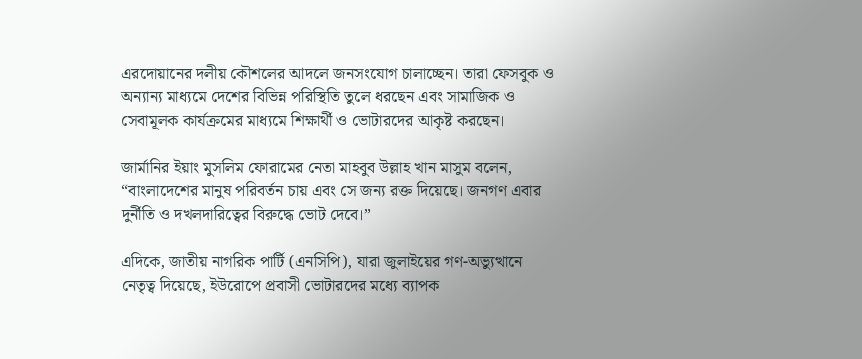এরদোয়ানের দলীয় কৌশলের আদলে জনসংযোগ চালাচ্ছেন। তারা ফেসবুক ও অন্যান্য মাধ্যমে দেশের বিভিন্ন পরিস্থিতি তুলে ধরছেন এবং সামাজিক ও সেবামূলক কার্যক্রমের মাধ্যমে শিক্ষার্থী ও ভোটারদের আকৃষ্ট করছেন।

জার্মানির ইয়াং মুসলিম ফোরামের নেতা মাহবুব উল্লাহ খান মাসুম বলেন, “বাংলাদেশের মানুষ পরিবর্তন চায় এবং সে জন্য রক্ত দিয়েছে। জনগণ এবার দুর্নীতি ও দখলদারিত্বের বিরুদ্ধে ভোট দেবে।”

এদিকে, জাতীয় নাগরিক পার্টি (এনসিপি), যারা জুলাইয়ের গণ-অভ্যুত্থানে নেতৃত্ব দিয়েছে, ইউরোপে প্রবাসী ভোটারদের মধ্যে ব্যাপক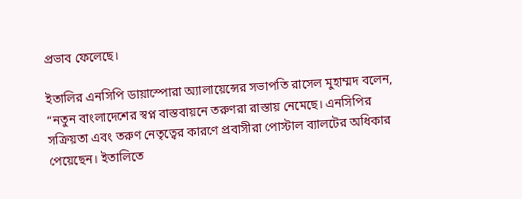প্রভাব ফেলেছে।

ইতালির এনসিপি ডায়াস্পোরা অ্যালায়েন্সের সভাপতি রাসেল মুহাম্মদ বলেন, “নতুন বাংলাদেশের স্বপ্ন বাস্তবায়নে তরুণরা রাস্তায় নেমেছে। এনসিপির সক্রিয়তা এবং তরুণ নেতৃত্বের কারণে প্রবাসীরা পোস্টাল ব্যালটের অধিকার পেয়েছেন। ইতালিতে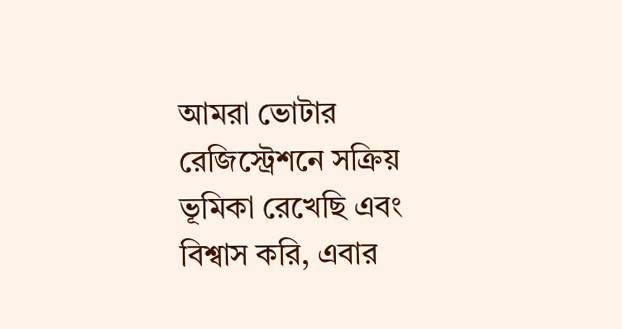আমরা ভোটার রেজিস্ট্রেশনে সক্রিয় ভূমিকা রেখেছি এবং বিশ্বাস করি, এবার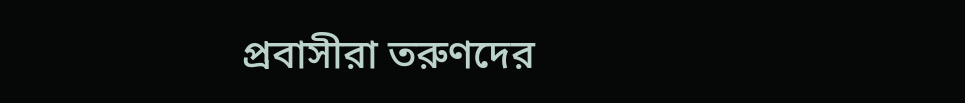প্রবাসীরা তরুণদের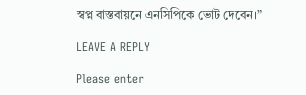স্বপ্ন বাস্তবায়নে এনসিপিকে ভোট দেবেন।”

LEAVE A REPLY

Please enter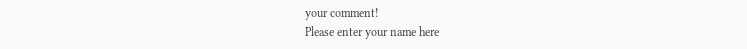your comment!
Please enter your name here